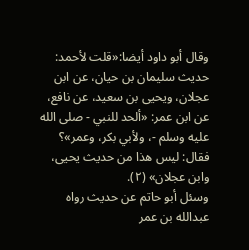وقال أبو داود أيضا:«قلت لأحمد: حديث سليمان بن حيان، عن ابن عجلان، ويحيى بن سعيد، عن نافع، عن ابن عمر: «ألحد للنبي - صلى الله عليه وسلم -، ولأبي بكر، وعمر»؟ فقال: ليس هذا من حديث يحيى، وابن عجلان» (٢).
وسئل أبو حاتم عن حديث رواه عبدالله بن عمر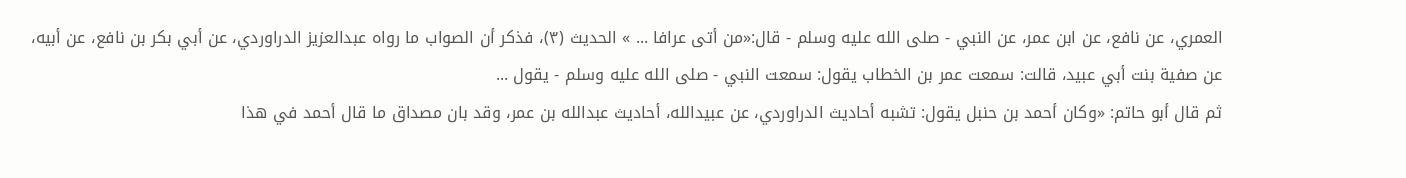العمري، عن نافع، عن ابن عمر، عن النبي - صلى الله عليه وسلم - قال:«من أتى عرافا ... » الحديث (٣)، فذكر أن الصواب ما رواه عبدالعزيز الدراوردي، عن أبي بكر بن نافع، عن أبيه، عن صفية بنت أبي عبيد، قالت: سمعت عمر بن الخطاب يقول: سمعت النبي - صلى الله عليه وسلم - يقول ...
ثم قال أبو حاتم: «وكان أحمد بن حنبل يقول: تشبه أحاديث الدراوردي، عن عبيدالله، أحاديث عبدالله بن عمر، وقد بان مصداق ما قال أحمد في هذا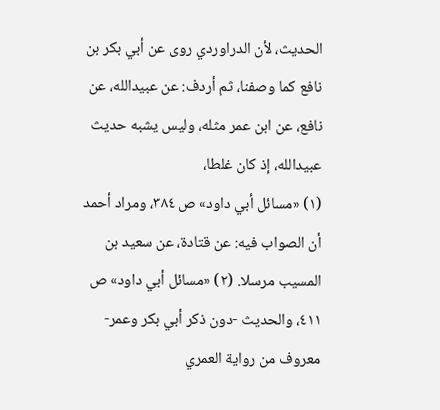الحديث، لأن الدراوردي روى عن أبي بكر بن نافع كما وصفنا، ثم أردف: عن عبيدالله، عن نافع، عن ابن عمر مثله، وليس يشبه حديث عبيدالله، إذ كان غلطا،
(١) «مسائل أبي داود» ص ٣٨٤، ومراد أحمد أن الصواب فيه: عن قتادة، عن سعيد بن المسيب مرسلا. (٢) «مسائل أبي داود» ص ٤١١، والحديث -دون ذكر أبي بكر وعمر- معروف من رواية العمري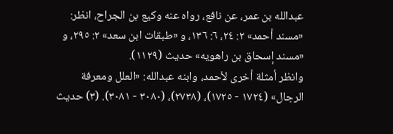عبدالله بن عمر، عن نافع، رواه عنه وكيع بن الجراح، انظر: «مسند أحمد» ٢: ٢٤، ٦: ١٣٦، و «طبقات ابن سعد» ٢: ٢٩٥، و «مسند إسحاق بن راهويه» حديث (١١٢٩).
وانظر أمثلة أخرى لأحمد، وابنه عبدالله: «العلل ومعرفة الرجال» (١٧٢٤ - ١٧٢٥)، (٢٧٣٨)، (٣٠٨٠ - ٣٠٨١). (٣) حديث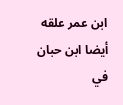ابن عمر علقه أيضا ابن حبان في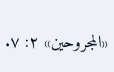«المجروحين» ٢: ٧.